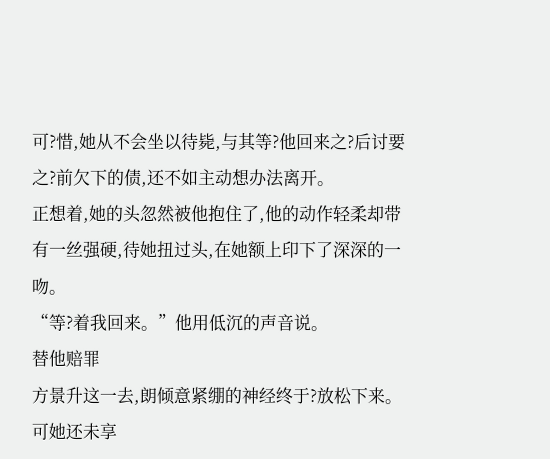可?惜,她从不会坐以待毙,与其等?他回来之?后讨要之?前欠下的债,还不如主动想办法离开。
正想着,她的头忽然被他抱住了,他的动作轻柔却带有一丝强硬,待她扭过头,在她额上印下了深深的一吻。
“等?着我回来。”他用低沉的声音说。
替他赔罪
方景升这一去,朗倾意紧绷的神经终于?放松下来。可她还未享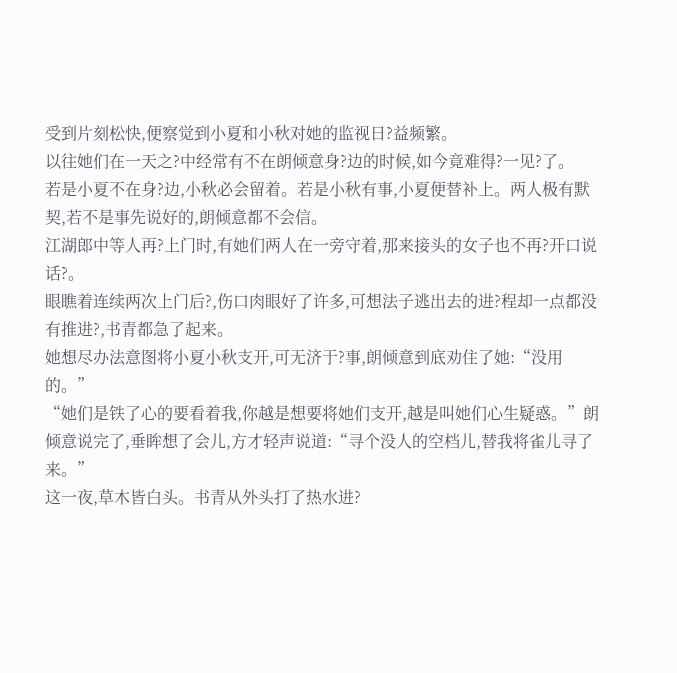受到片刻松快,便察觉到小夏和小秋对她的监视日?益频繁。
以往她们在一天之?中经常有不在朗倾意身?边的时候,如今竟难得?一见?了。
若是小夏不在身?边,小秋必会留着。若是小秋有事,小夏便替补上。两人极有默契,若不是事先说好的,朗倾意都不会信。
江湖郎中等人再?上门时,有她们两人在一旁守着,那来接头的女子也不再?开口说话?。
眼瞧着连续两次上门后?,伤口肉眼好了许多,可想法子逃出去的进?程却一点都没有推进?,书青都急了起来。
她想尽办法意图将小夏小秋支开,可无济于?事,朗倾意到底劝住了她:“没用的。”
“她们是铁了心的要看着我,你越是想要将她们支开,越是叫她们心生疑惑。”朗倾意说完了,垂眸想了会儿,方才轻声说道:“寻个没人的空档儿,替我将雀儿寻了来。”
这一夜,草木皆白头。书青从外头打了热水进?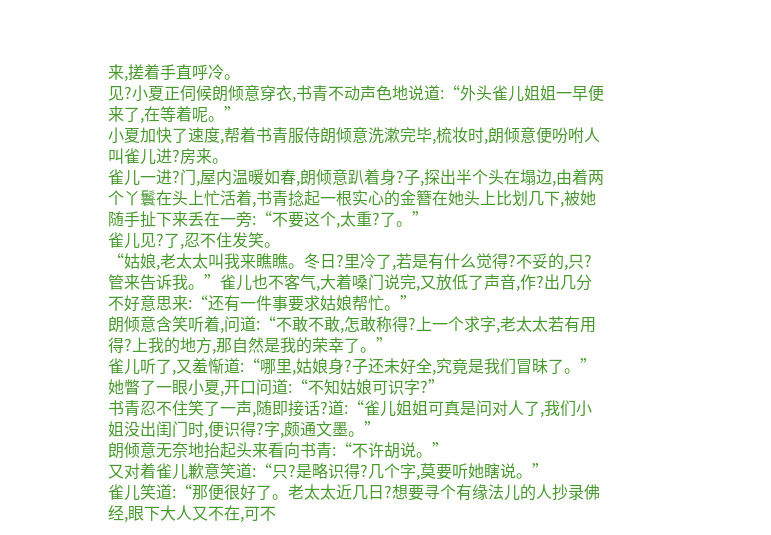来,搓着手直呼冷。
见?小夏正伺候朗倾意穿衣,书青不动声色地说道:“外头雀儿姐姐一早便来了,在等着呢。”
小夏加快了速度,帮着书青服侍朗倾意洗漱完毕,梳妆时,朗倾意便吩咐人叫雀儿进?房来。
雀儿一进?门,屋内温暖如春,朗倾意趴着身?子,探出半个头在塌边,由着两个丫鬟在头上忙活着,书青捻起一根实心的金簪在她头上比划几下,被她随手扯下来丢在一旁:“不要这个,太重?了。”
雀儿见?了,忍不住发笑。
“姑娘,老太太叫我来瞧瞧。冬日?里冷了,若是有什么觉得?不妥的,只?管来告诉我。”雀儿也不客气,大着嗓门说完,又放低了声音,作?出几分不好意思来:“还有一件事要求姑娘帮忙。”
朗倾意含笑听着,问道:“不敢不敢,怎敢称得?上一个求字,老太太若有用得?上我的地方,那自然是我的荣幸了。”
雀儿听了,又羞惭道:“哪里,姑娘身?子还未好全,究竟是我们冒昧了。”她瞥了一眼小夏,开口问道:“不知姑娘可识字?”
书青忍不住笑了一声,随即接话?道:“雀儿姐姐可真是问对人了,我们小姐没出闺门时,便识得?字,颇通文墨。”
朗倾意无奈地抬起头来看向书青:“不许胡说。”
又对着雀儿歉意笑道:“只?是略识得?几个字,莫要听她瞎说。”
雀儿笑道:“那便很好了。老太太近几日?想要寻个有缘法儿的人抄录佛经,眼下大人又不在,可不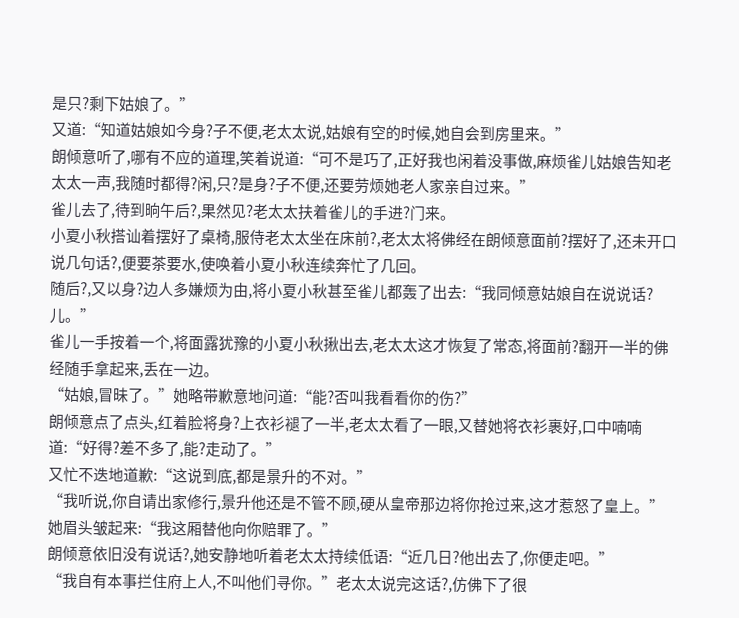是只?剩下姑娘了。”
又道:“知道姑娘如今身?子不便,老太太说,姑娘有空的时候,她自会到房里来。”
朗倾意听了,哪有不应的道理,笑着说道:“可不是巧了,正好我也闲着没事做,麻烦雀儿姑娘告知老太太一声,我随时都得?闲,只?是身?子不便,还要劳烦她老人家亲自过来。”
雀儿去了,待到晌午后?,果然见?老太太扶着雀儿的手进?门来。
小夏小秋搭讪着摆好了桌椅,服侍老太太坐在床前?,老太太将佛经在朗倾意面前?摆好了,还未开口说几句话?,便要茶要水,使唤着小夏小秋连续奔忙了几回。
随后?,又以身?边人多嫌烦为由,将小夏小秋甚至雀儿都轰了出去:“我同倾意姑娘自在说说话?儿。”
雀儿一手按着一个,将面露犹豫的小夏小秋揪出去,老太太这才恢复了常态,将面前?翻开一半的佛经随手拿起来,丢在一边。
“姑娘,冒昧了。”她略带歉意地问道:“能?否叫我看看你的伤?”
朗倾意点了点头,红着脸将身?上衣衫褪了一半,老太太看了一眼,又替她将衣衫裹好,口中喃喃道:“好得?差不多了,能?走动了。”
又忙不迭地道歉:“这说到底,都是景升的不对。”
“我听说,你自请出家修行,景升他还是不管不顾,硬从皇帝那边将你抢过来,这才惹怒了皇上。”她眉头皱起来:“我这厢替他向你赔罪了。”
朗倾意依旧没有说话?,她安静地听着老太太持续低语:“近几日?他出去了,你便走吧。”
“我自有本事拦住府上人,不叫他们寻你。”老太太说完这话?,仿佛下了很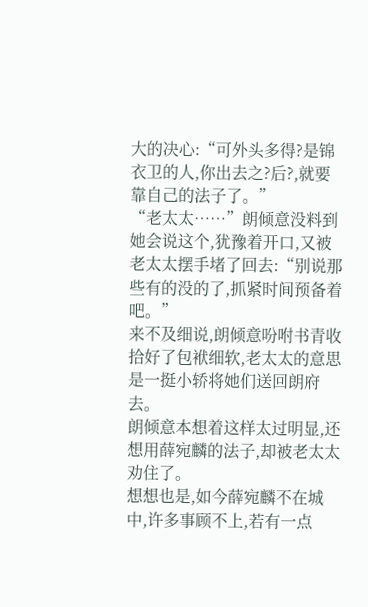大的决心:“可外头多得?是锦衣卫的人,你出去之?后?,就要靠自己的法子了。”
“老太太……”朗倾意没料到她会说这个,犹豫着开口,又被老太太摆手堵了回去:“别说那些有的没的了,抓紧时间预备着吧。”
来不及细说,朗倾意吩咐书青收拾好了包袱细软,老太太的意思是一挺小轿将她们送回朗府去。
朗倾意本想着这样太过明显,还想用薛宛麟的法子,却被老太太劝住了。
想想也是,如今薛宛麟不在城中,许多事顾不上,若有一点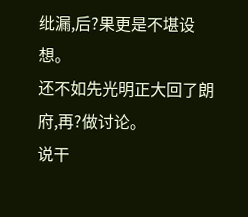纰漏,后?果更是不堪设想。
还不如先光明正大回了朗府,再?做讨论。
说干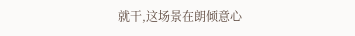就干,这场景在朗倾意心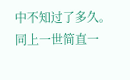中不知过了多久。同上一世简直一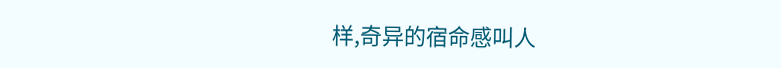样,奇异的宿命感叫人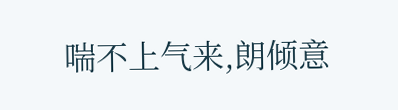喘不上气来,朗倾意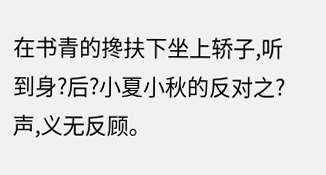在书青的搀扶下坐上轿子,听到身?后?小夏小秋的反对之?声,义无反顾。